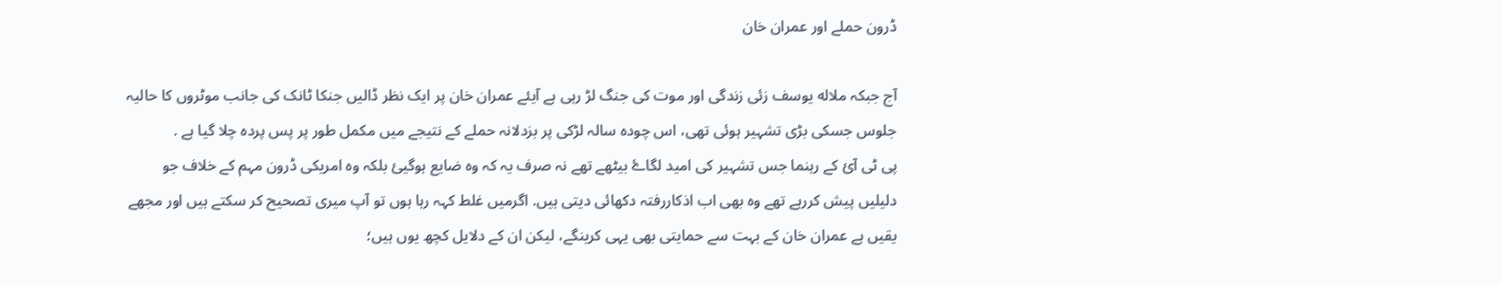ڈرون حملے اور عمران خان

آج جبکہ ملاله یوسف زئی زندگی اور موت کی جنگ لڑ رہی ہے آیئے عمران خان پر ایک نظر ڈالیں جنکا ٹانک کی جانب موٹروں کا حالیہ جلوس جسکی بڑی تشہیر ہوئی تھی، اس چودہ سالہ لڑکی پر بزدلانہ حملے کے نتیجے میں مکمل طور پر پس پردہ چلا گیا ہے .
پی ٹی آئ کے رہنما جس تشہیر کی امید لگاۓ بیٹھے تھے نہ صرف یہ کہ وہ ضایع ہوگیئ بلکہ وہ امریکی ڈرون مہم کے خلاف جو دلیلیں پیش کررہے تھے وہ بھی اب اذکاررفتہ دکھائی دیتی ہیں. اگرمیں غلط کہہ رہا ہوں تو آپ میری تصحیح کر سکتے ہیں اور مجھے یقیں ہے عمران خان کے بہت سے حمایتی بھی یہی کرینگے، لیکن ان کے دلایل کچھ یوں ہیں؛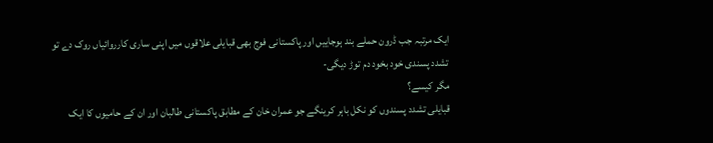ایک مرتبہ جب ڈرون حملے بند ہوجاییں اور پاکستانی فوج بھی قبایلی علاقوں میں اپنی ساری کارروائیاں روک دے تو تشدد پسندی خود بخود دم توڑ دیگی-
مگر کیسے؟
قبایلی تشدد پسندوں کو نکل باہر کرینگے جو عمران خان کے مطابق پاکستانی طالبان اور ان کے حامیوں کا ایک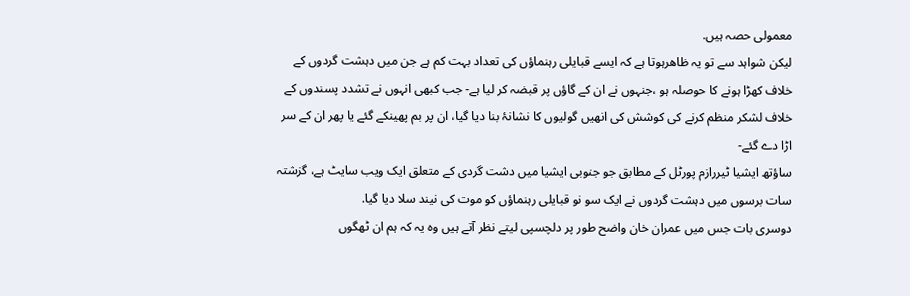معمولی حصہ ہیں.
لیکن شواہد سے تو یہ ظاھرہوتا ہے کہ ایسے قبایلی رہنماؤں کی تعداد بہت کم ہے جن میں دہشت گردوں کے خلاف کھڑا ہونے کا حوصلہ ہو ،جنہوں نے ان کے گاؤں پر قبضہ کر لیا ہے- جب کبھی انہوں نے تشدد پسندوں کے خلاف لشکر منظم کرنے کی کوشش کی انھیں گولیوں کا نشانۂ بنا دیا گیا، ان پر بم پھینکے گئے یا پھر ان کے سر اڑا دے گئے-
ساؤتھ ایشیا ٹیررازم پورٹل کے مطابق جو جنوبی ایشیا میں دشت گردی کے متعلق ایک ویب سایٹ ہے، گزشتہ سات برسوں میں دہشت گردوں نے ایک سو نو قبایلی رہنماؤں کو موت کی نیند سلا دیا گیا.
دوسری بات جس میں عمران خان واضح طور پر دلچسپی لیتے نظر آتے ہیں وہ یہ کہ ہم ان ٹھگوں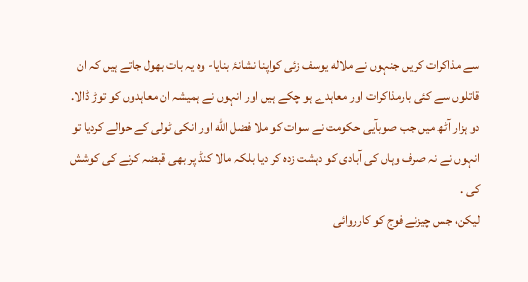سے مذاکرات کریں جنہوں نے ملاله یوسف زئی کواپنا نشانۂ بنایا- وہ یہ بات بھول جاتے ہیں کہ ان قاتلوں سے کئی بارمذاکرات اور معاہدے ہو چکے ہیں اور انہوں نے ہمیشہ ان معاہدوں کو توڑ ڈالا.
دو ہزار آٹھ میں جب صوبآیی حکومت نے سوات کو ملا فضل الله اور انکی ٹولی کے حوالے کردیا تو انہوں نے نہ صرف وہاں کی آبادی کو دہشت زدہ کر دیا بلکہ مالا کنڈ پر بھی قبضہ کرنے کی کوشش کی .
لیکن، جس چیزنے فوج کو کارروائی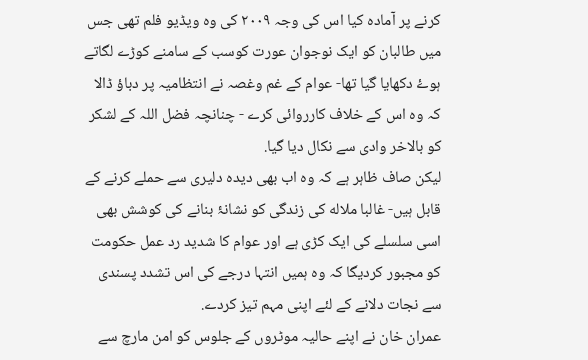کرنے پر آمادہ کیا اس کی وجہ ٢٠٠٩ کی وہ ویڈیو فلم تھی جس میں طالبان کو ایک نوجوان عورت کوسب کے سامنے کوڑے لگاتے ہوۓ دکھایا گیا تھا- عوام کے غم وغصہ نے انتظامیہ پر دباؤ ڈالا کہ وہ اس کے خلاف کارروائی کرے - چنانچہ فضل اللہ کے لشکر کو بالاخر وادی سے نکال دیا گیا.
لیکن صاف ظاہر ہے کہ وہ اب بھی دیدہ دلیری سے حملے کرنے کے قابل ہیں- غالبا ملاله کی زندگی کو نشانۂ بنانے کی کوشش بھی اسی سلسلے کی ایک کڑی ہے اور عوام کا شدید رد عمل حکومت کو مجبور کردیگا کہ وہ ہمیں انتہا درجے کی اس تشدد پسندی سے نجات دلانے کے لئے اپنی مہم تیز کردے.
عمران خان نے اپنے حالیہ موٹروں کے جلوس کو امن مارچ سے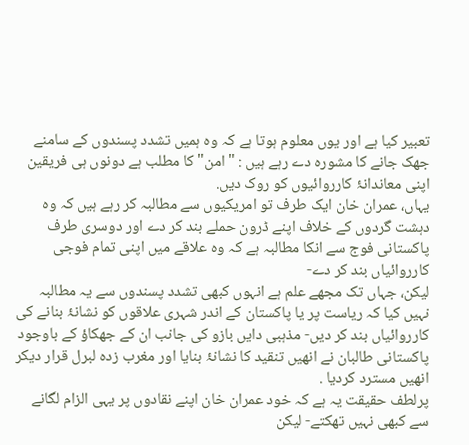تعبیر کیا ہے اور یوں معلوم ہوتا ہے کہ وہ ہمیں تشدد پسندوں کے سامنے جھک جانے کا مشورہ دے رہے ہیں : "امن" کا مطلب ہے دونوں ہی فریقین اپنی معاندانۂ کارروائیوں کو روک دیں.
یہاں، عمران خان ایک طرف تو امریکیوں سے مطالبہ کر رہے ہیں کہ وہ دہشت گردوں کے خلاف اپنے ڈرون حملے بند کر دے اور دوسری طرف پاکستانی فوج سے انکا مطالبہ ہے کہ وہ علاقے میں اپنی تمام فوجی کارروائیاں بند کر دے-
لیکن، جہاں تک مجھے علم ہے انہوں کبھی تشدد پسندوں سے یہ مطالبہ نہیں کیا کہ ریاست پر یا پاکستان کے اندر شہری علاقوں کو نشانۂ بنانے کی کارروائیاں بند کر دیں- مذہبی دایں بازو کی جانب ان کے جھکاؤ کے باوجود پاکستانی طالبان نے انھیں تنقید کا نشانۂ بنایا اور مغرب زدہ لبرل قرار دیکر انھیں مسترد کردیا .
پرلطف حقیقت یہ ہے کہ خود عمران خان اپنے نقادوں پر یہی الزام لگانے سے کبھی نہیں تھکتے- لیکن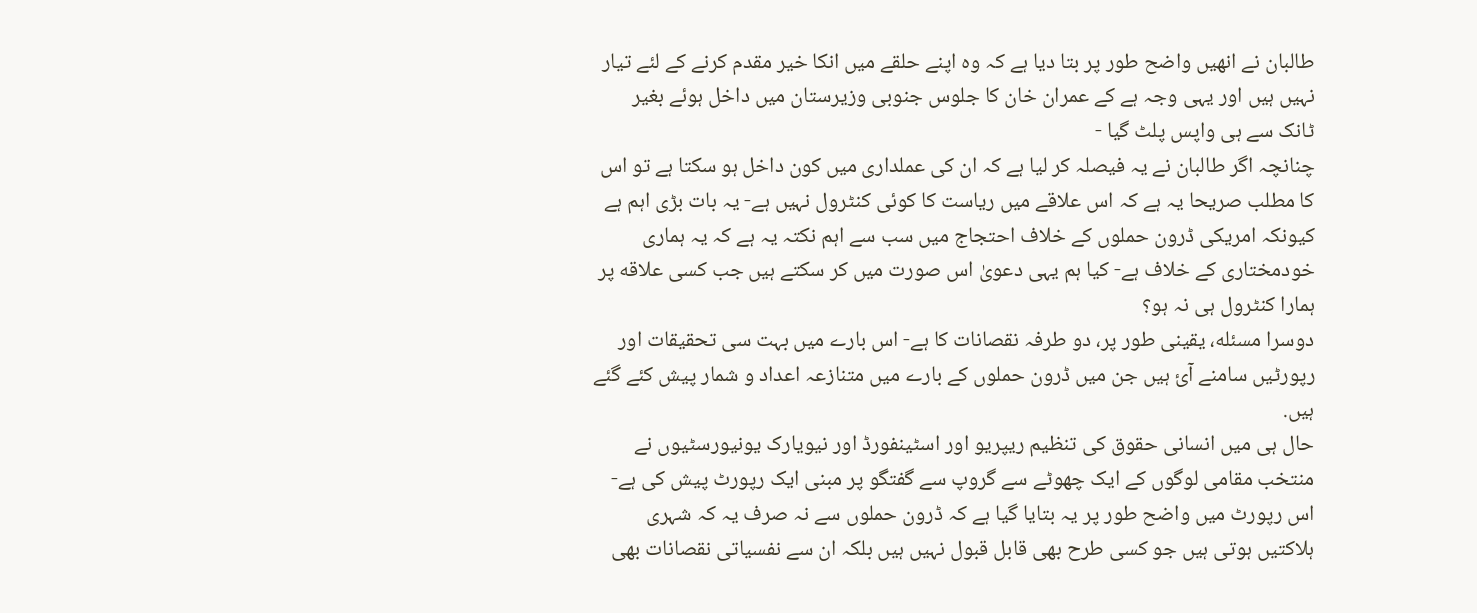طالبان نے انھیں واضح طور پر بتا دیا ہے کہ وہ اپنے حلقے میں انکا خیر مقدم کرنے کے لئے تیار نہیں ہیں اور یہی وجہ ہے کے عمران خان کا جلوس جنوبی وزیرستان میں داخل ہوئے بغیر ٹانک سے ہی واپس پلٹ گیا -
چنانچہ اگر طالبان نے یہ فیصلہ کر لیا ہے کہ ان کی عملداری میں کون داخل ہو سکتا ہے تو اس کا مطلب صریحا یہ ہے کہ اس علاقے میں ریاست کا کوئی کنٹرول نہیں ہے- یہ بات بڑی اہم ہے کیونکہ امریکی ڈرون حملوں کے خلاف احتجاج میں سب سے اہم نکتہ یہ ہے کہ یہ ہماری خودمختاری کے خلاف ہے- کیا ہم یہی دعویٰ اس صورت میں کر سکتے ہیں جب کسی علاقه پر ہمارا کنٹرول ہی نہ ہو؟
دوسرا مسئله، یقینی طور پر، دو طرفہ نقصانات کا ہے- اس بارے میں بہت سی تحقیقات اور رپورٹیں سامنے آئ ہیں جن میں ڈرون حملوں کے بارے میں متنازعہ اعداد و شمار پیش کئے گئے ہیں.
حال ہی میں انسانی حقوق کی تنظیم ریپریو اور اسٹینفورڈ اور نیویارک یونیورسٹیوں نے منتخب مقامی لوگوں کے ایک چھوٹے سے گروپ سے گفتگو پر مبنی ایک رپورٹ پیش کی ہے-
اس رپورٹ میں واضح طور پر یہ بتایا گیا ہے کہ ڈرون حملوں سے نہ صرف یہ کہ شہری ہلاکتیں ہوتی ہیں جو کسی طرح بھی قابل قبول نہیں ہیں بلکہ ان سے نفسیاتی نقصانات بھی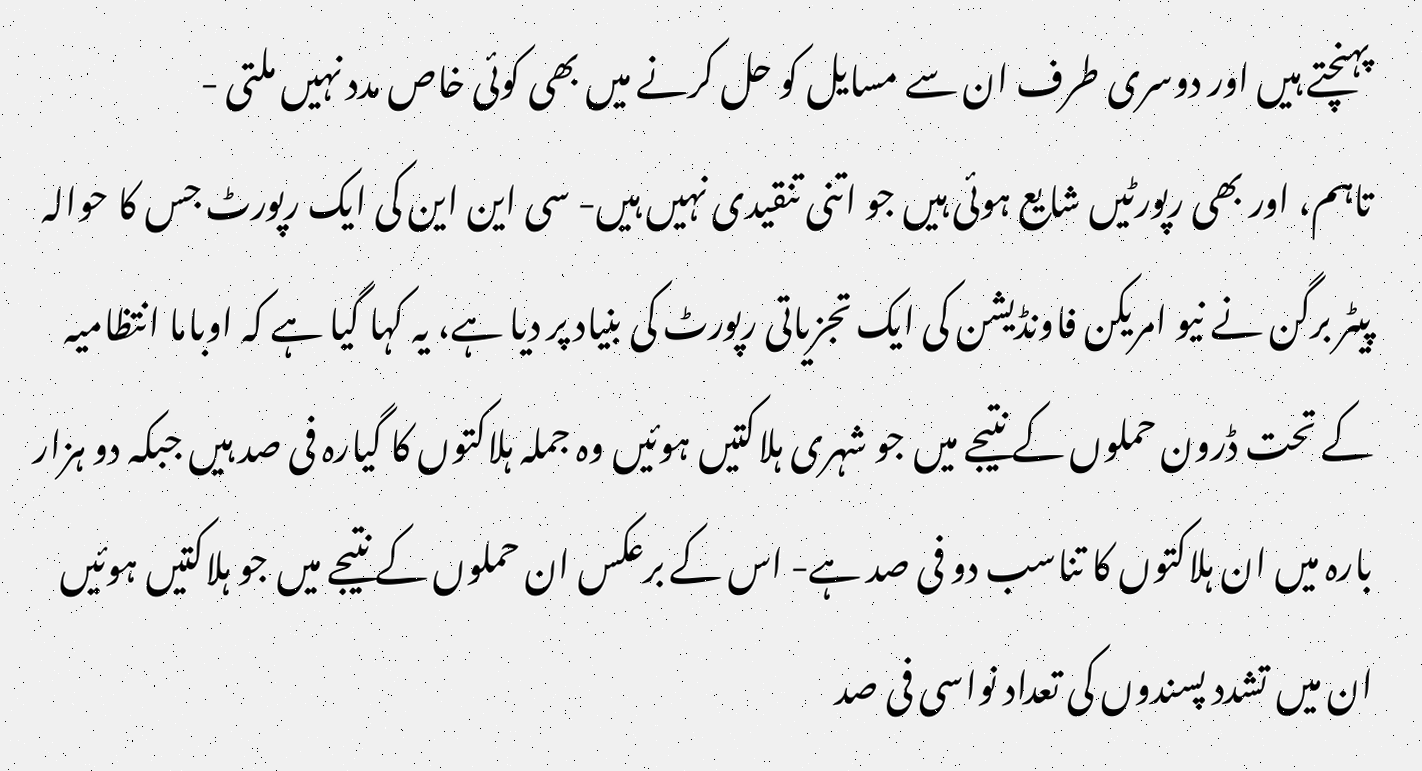پہنچتے ہیں اور دوسری طرف ان سے مسایل کو حل کرنے میں بھی کوئی خاص مدد نہیں ملتی -
تاہم، اور بھی رپورٹیں شایع ہوئی ہیں جو اتنی تنقیدی نہیں ہیں- سی این این کی ایک رپورٹ جس کا حوالہ پیٹر برگن نے نیو امریکن فاونڈیشن کی ایک تجزیاتی رپورٹ کی بنیاد پر دیا ہے، یہ کہا گیا ہے کہ اوباما انتظامیہ کے تحت ڈرون حملوں کے نتیجے میں جو شہری ہلاکتیں ہوئیں وہ جملہ ہلاکتوں کا گیارہ فی صد ہیں جبکہ دو ہزار بارہ میں ان ہلاکتوں کا تناسب دو فی صد ہے- اس کے برعکس ان حملوں کے نتیجے میں جو ہلاکتیں ہوئیں ان میں تشدد پسندوں کی تعداد نواسی فی صد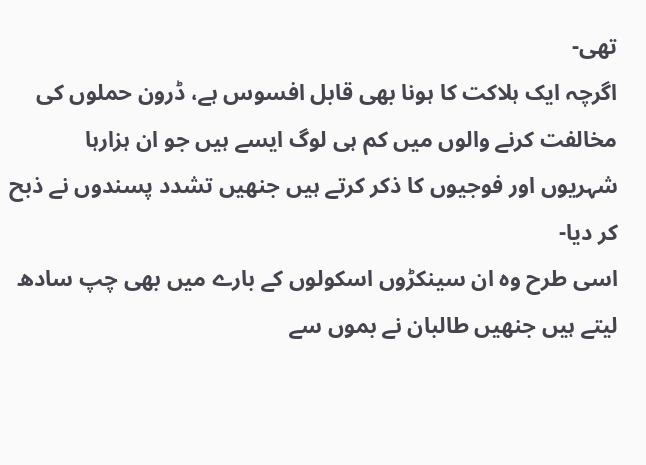تھی-
اگرچہ ایک ہلاکت کا ہونا بھی قابل افسوس ہے، ڈرون حملوں کی مخالفت کرنے والوں میں کم ہی لوگ ایسے ہیں جو ان ہزارہا شہریوں اور فوجیوں کا ذکر کرتے ہیں جنھیں تشدد پسندوں نے ذبح کر دیا-
اسی طرح وہ ان سینکڑوں اسکولوں کے بارے میں بھی چپ سادھ لیتے ہیں جنھیں طالبان نے بموں سے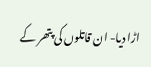اڑا دیا- ان قاتلوں کی پتھر کے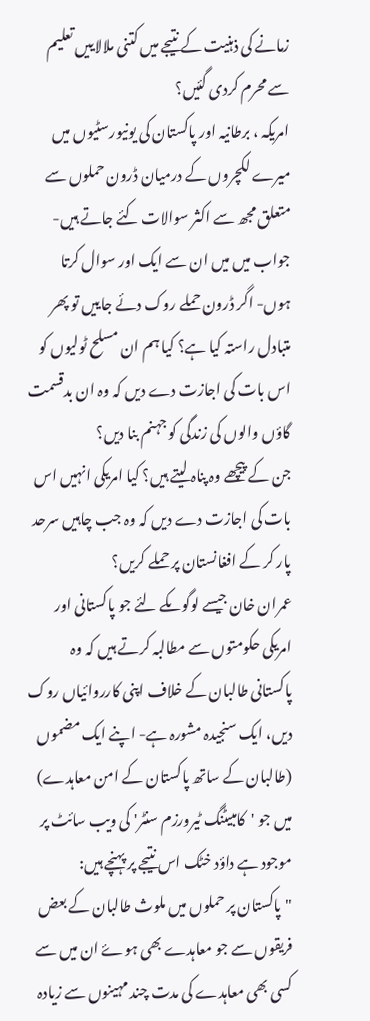زمانے کی ذہنیت کے نتیجے میں کتنی ملالاییں تعلیم سے محرم کردی گئیں؟
امریکہ ، برطانیہ اور پاکستان کی یونیورسٹیوں میں میرے لکچروں کے درمیان ڈرون حملوں سے متعلق مجھ سے اکثر سوالات کئے جاتے ہیں-
جواب میں میں ان سے ایک اور سوال کرتا ہوں- اگر ڈرون حملے روک دئے جاییں تو پھر متبادل راستہ کیا ہے؟ کیا ہم ان مسلح ٹولیوں کو اس بات کی اجازت دے دیں کہ وہ ان بدقسمت گاؤں والوں کی زندگی کو جہنم بنا دیں؟
جن کے پیچھے وہ پناہ لیتے ہیں؟ کیا امریکی انہیں اس بات کی اجازت دے دیں کہ وہ جب چاہیں سرحد پار کر کے افغانستان پر حملے کریں؟
عمران خان جیسے لوگوںکے لئے جو پاکستانی اور امریکی حکومتوں سے مطالبہ کرتے ہیں کہ وہ پاکستانی طالبان کے خلاف اپنی کارروائیاں روک دیں، ایک سنجیدہ مشورہ ہے- اپنے ایک مضموں (طالبان کے ساتھ پاکستان کے امن معاہدے) میں جو 'کامبیٹنگ ٹیرورزم سنٹر' کی ویب سائٹ پر موجود ہے داؤد خٹک اس نتیجے پر پہنچے ہیں:
"پاکستان پر حملوں میں ملوث طالبان کے بعض فریقوں سے جو معاہدے بھی ہوۓ ان میں سے کسی بھی معاہدے کی مدت چند مہینوں سے زیادہ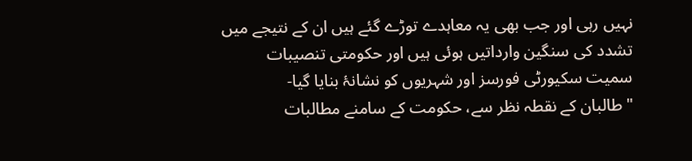نہیں رہی اور جب بھی یہ معاہدے توڑے گئے ہیں ان کے نتیجے میں تشدد کی سنگین وارداتیں ہوئی ہیں اور حکومتی تنصیبات سمیت سکیورٹی فورسز اور شہریوں کو نشانۂ بنایا گیا-
"طالبان کے نقطہ نظر سے، حکومت کے سامنے مطالبات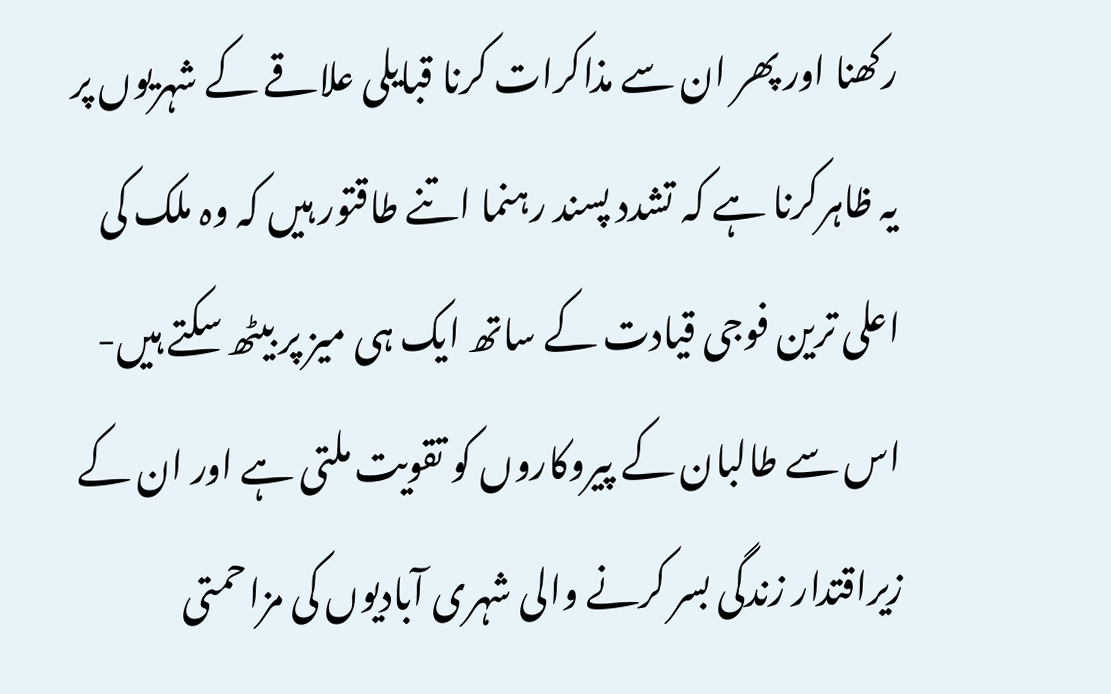رکھنا اور پھر ان سے مذاکرات کرنا قبایلی علاقے کے شہریوں پر یہ ظاہرکرنا ہے کہ تشدد پسند رہنما اتنے طاقتور ہیں کہ وہ ملک کی اعلی ترین فوجی قیادت کے ساتھ ایک ہی میز پر بیٹھ سکتے ہیں- اس سے طالبان کے پیروکاروں کو تقویت ملتی ہے اور ان کے زیراقتدار زندگی بسر کرنے والی شہری آبادیوں کی مزاحمتی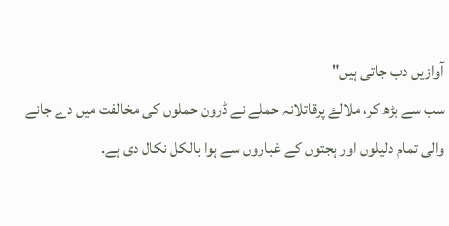آوازیں دب جاتی ہیں"
سب سے بڑھ کر، ملالۓ پرقاتلانہ حملے نے ڈرون حملوں کی مخالفت میں دے جانے والی تمام دلیلوں اور ہجتوں کے غباروں سے ہوا بالکل نکال دی ہے.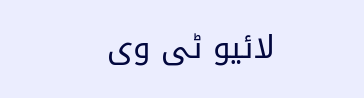لائیو ٹی وی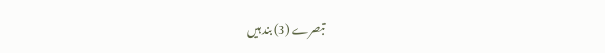تبصرے (3) بند ہیں